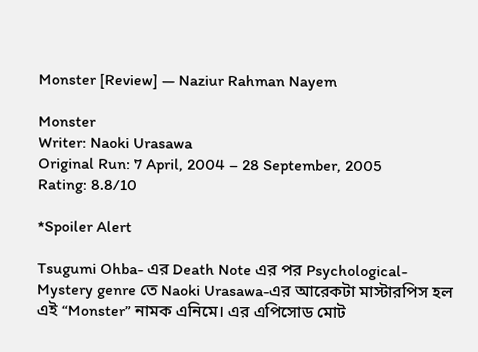Monster [Review] — Naziur Rahman Nayem

Monster
Writer: Naoki Urasawa
Original Run: 7 April, 2004 – 28 September, 2005
Rating: 8.8/10

*Spoiler Alert

Tsugumi Ohba- এর Death Note এর পর Psychological-Mystery genre তে Naoki Urasawa-এর আরেকটা মাস্টারপিস হল এই “Monster” নামক এনিমে। এর এপিসোড মোট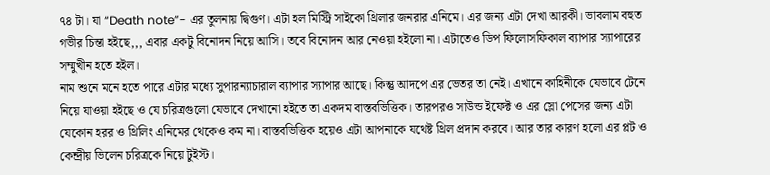৭৪ টা। যা “Death note”- এর তুলনায় দ্বিগুণ। এটা হল মিস্ট্রি সাইকো থ্রিলার জনরার এনিমে। এর জন্য এটা দেখা আরকী। ভাবলাম বহুত গভীর চিন্তা হইছে,,, এবার একটু বিনোদন নিয়ে আসি। তবে বিনোদন আর নেওয়া হইলো না। এটাতেও ডিপ ফিলোসফিকাল ব্যাপার স্যাপারের সম্মুখীন হতে হইল।
নাম শুনে মনে হতে পারে এটার মধ্যে সুপারন্যাচারাল ব্যাপার স্যাপার আছে। কিন্তু আদপে এর ভেতর তা নেই। এখানে কাহিনীকে যেভাবে টেনে নিয়ে যাওয়া হইছে ও যে চরিত্রগুলো যেভাবে দেখানো হইতে তা একদম বাস্তবভিত্তিক। তারপরও সাউন্ড ইফেক্ট ও এর স্লো পেসের জন্য এটা যেকোন হরর ও থ্রিলিং এনিমের থেকেও কম না। বাস্তবভিত্তিক হয়েও এটা আপনাকে যথেষ্ট থ্রিল প্রদান করবে। আর তার কারণ হলো এর প্লট ও কেন্দ্রীয় ভিলেন চরিত্রকে নিয়ে টুইস্ট।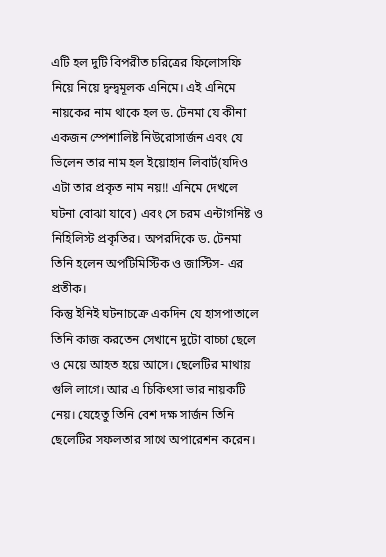এটি হল দুটি বিপরীত চরিত্রের ফিলোসফি নিয়ে নিয়ে দ্বন্দ্বমূলক এনিমে। এই এনিমে নায়কের নাম থাকে হল ড. টেনমা যে কীনা একজন স্পেশালিষ্ট নিউরোসার্জন এবং যে ভিলেন তার নাম হল ইয়োহান লিবার্ট(যদিও এটা তার প্রকৃত নাম নয়!! এনিমে দেখলে ঘটনা বোঝা যাবে) এবং সে চরম এন্টাগনিষ্ট ও নিহিলিস্ট প্রকৃতির। অপরদিকে ড. টেনমা তিনি হলেন অপটিমিস্টিক ও জাস্টিস- এর প্রতীক।
কিন্তু ইনিই ঘটনাচক্রে একদিন যে হাসপাতালে তিনি কাজ করতেন সেখানে দুটো বাচ্চা ছেলে ও মেয়ে আহত হয়ে আসে। ছেলেটির মাথায় গুলি লাগে। আর এ চিকিৎসা ভার নায়কটি নেয়। যেহেতু তিনি বেশ দক্ষ সার্জন তিনি ছেলেটির সফলতার সাথে অপারেশন করেন।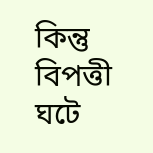কিন্তু বিপত্তী ঘটে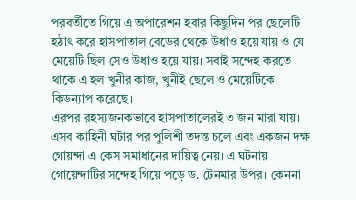পরবর্তীতে গিয়ে এ অপারেশন হবার কিছুদিন পর ছেলেটি হঠাৎ করে হাসপাতাল বেডের থেকে উধাও হয়ে যায় ও যে মেয়েটি ছিল সেও উধাও হয়ে যায়। সবাই সন্দেহ করতে থাকে এ হল খুনীর কাজ, খুনীই ছেলে ও মেয়েটিকে কিডন্যাপ করেছে।
এরপর রহস্যজনকভাবে হাসপাতালেরই ৩ জন মারা যায়। এসব কাহিনী ঘটার পর পুলিশী তদন্ত চলে এবং একজন দক্ষ গোয়ন্দা এ কেস সমাধানের দায়িত্ব নেয়। এ ঘটনায় গোয়েন্দাটির সন্দেহ গিয়ে পড়ে ড. টেনমার উপর। কেননা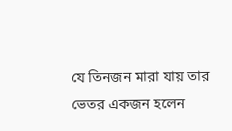যে তিনজন মারা যায় তার ভেতর একজন হলেন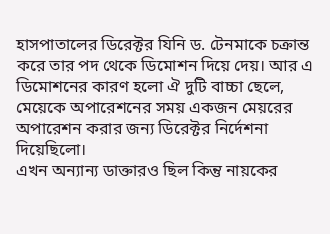হাসপাতালের ডিরেক্টর যিনি ড. টেনমাকে চক্রান্ত করে তার পদ থেকে ডিমোশন দিয়ে দেয়। আর এ ডিমোশনের কারণ হলো ঐ দুটি বাচ্চা ছেলে, মেয়েকে অপারেশনের সময় একজন মেয়রের অপারেশন করার জন্য ডিরেক্টর নির্দেশনা দিয়েছিলো।
এখন অন্যান্য ডাক্তারও ছিল কিন্তু নায়কের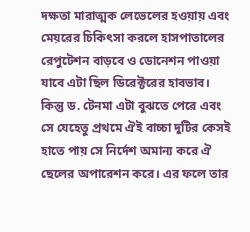দক্ষতা মারাত্মক লেভেলের হওয়ায় এবং মেয়রের চিকিৎসা করলে হাসপাতালের রেপুটেশন বাড়বে ও ডোনেশন পাওয়া যাবে এটা ছিল ডিরেক্টরের হাবভাব। কিন্তু ড. টেনমা এটা বুঝতে পেরে এবং সে যেহেতু প্রথমে ঐই বাচ্চা দুটির কেসই হাতে পায় সে নির্দেশ অমান্য করে ঐ ছেলের অপারেশন করে। এর ফলে তার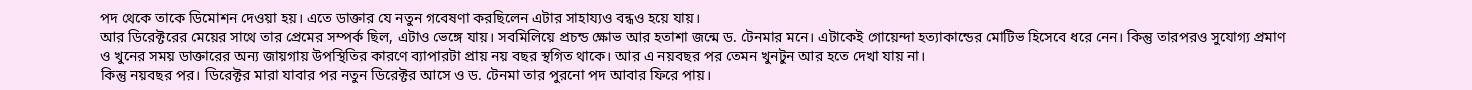পদ থেকে তাকে ডিমোশন দেওয়া হয়। এতে ডাক্তার যে নতুন গবেষণা করছিলেন এটার সাহায্যও বন্ধও হয়ে যায়।
আর ডিরেক্টরের মেয়ের সাথে তার প্রেমের সম্পর্ক ছিল, এটাও ভেঙ্গে যায়। সবমিলিয়ে প্রচন্ড ক্ষোভ আর হতাশা জন্মে ড. টেনমার মনে। এটাকেই গোয়েন্দা হত্যাকান্ডের মোটিভ হিসেবে ধরে নেন। কিন্তু তারপরও সুযোগ্য প্রমাণ ও খুনের সময় ডাক্তারের অন্য জায়গায় উপস্থিতির কারণে ব্যাপারটা প্রায় নয় বছর স্থগিত থাকে। আর এ নয়বছর পর তেমন খুনটুন আর হতে দেখা যায় না।
কিন্তু নয়বছর পর। ডিরেক্টর মারা যাবার পর নতুন ডিরেক্টর আসে ও ড. টেনমা তার পুরনো পদ আবার ফিরে পায়।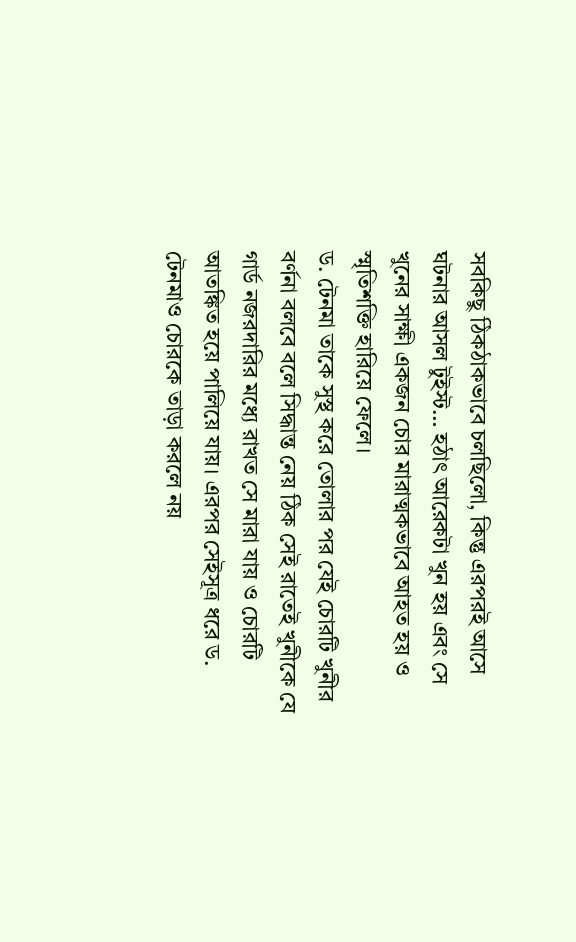সবকিছু ঠিকঠাকভাবে চলছিলো, কিন্তু এরপরই আসে ঘটনার আসল টুইস্ট… হঠাৎ আরেকটা খুন হয় এবং সে খুনের সাক্ষী একজন চোর মারাত্মকভাবে আহত হয় ও স্মৃতিশক্তি হারিয়ে ফেলে।
ড. টেনমা তাকে সুস্থ করে তোলার পর যেই চোরটি খুনীর বর্ণনা বলবে বলে সিদ্ধান্ত নেয় ঠিক সেই রাতেই খুনীকে যে গার্ড নজরদারির মধ্যে রাখত সে মারা যায় ও চোরটি আতঙ্কিত হয়ে পালিয়ে যায়। এরপর সেইসূত্র ধরে ড. টেনমাও চোরকে তাড়া করলে নয়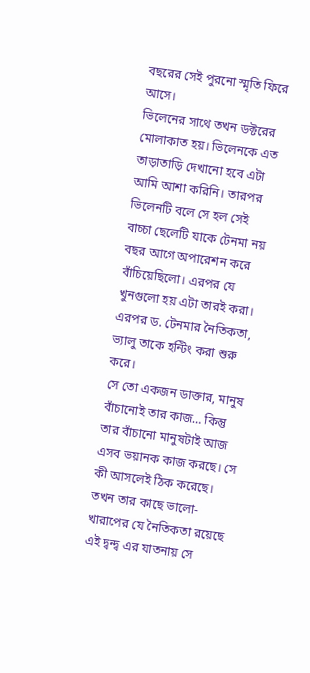বছরের সেই পুরনো স্মৃতি ফিরে আসে।
ভিলেনের সাথে তখন ডক্টরের মোলাকাত হয়। ভিলেনকে এত তাড়াতাড়ি দেখানো হবে এটা আমি আশা করিনি। তারপর ভিলেনটি বলে সে হল সেই বাচ্চা ছেলেটি যাকে টেনমা নয় বছর আগে অপারেশন করে বাঁচিয়েছিলো। এরপর যে খুনগুলো হয় এটা তারই করা। এরপর ড. টেনমার নৈতিকতা, ভ্যালু তাকে হন্টিং করা শুরু করে।
সে তো একজন ডাক্তার, মানুষ বাঁচানোই তার কাজ… কিন্তু তার বাঁচানো মানুষটাই আজ এসব ভয়ানক কাজ করছে। সে কী আসলেই ঠিক করেছে। তখন তার কাছে ভালো-খারাপের যে নৈতিকতা রয়েছে এই দ্বন্দ্ব এর যাতনায় সে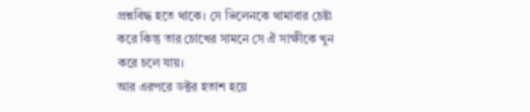প্রশ্নবিদ্ধ হতে থাকে। সে ভিলেনকে থামাবার চেষ্টা করে কিন্তু তার চোখের সামনে সে ঐ সাক্ষীকে খুন করে চলে যায়।
আর এরপরে ডক্টর হতাশ হয়ে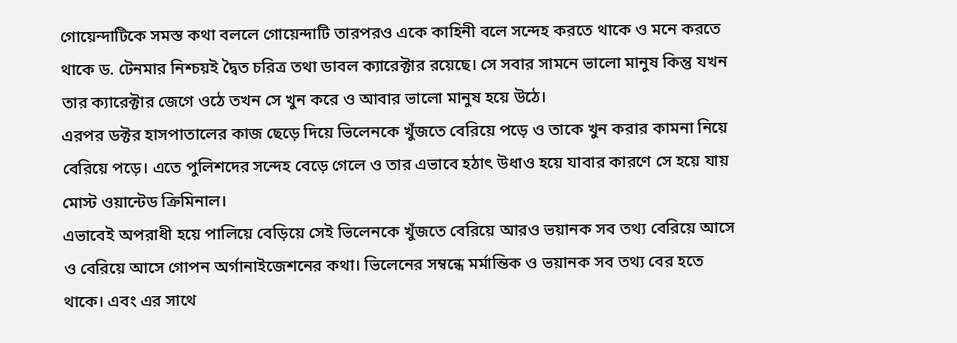গোয়েন্দাটিকে সমস্ত কথা বললে গোয়েন্দাটি তারপরও একে কাহিনী বলে সন্দেহ করতে থাকে ও মনে করতে থাকে ড. টেনমার নিশ্চয়ই দ্বৈত চরিত্র তথা ডাবল ক্যারেক্টার রয়েছে। সে সবার সামনে ভালো মানুষ কিন্তু যখন তার ক্যারেক্টার জেগে ওঠে তখন সে খুন করে ও আবার ভালো মানুষ হয়ে উঠে।
এরপর ডক্টর হাসপাতালের কাজ ছেড়ে দিয়ে ভিলেনকে খুঁজতে বেরিয়ে পড়ে ও তাকে খুন করার কামনা নিয়ে বেরিয়ে পড়ে। এতে পুলিশদের সন্দেহ বেড়ে গেলে ও তার এভাবে হঠাৎ উধাও হয়ে যাবার কারণে সে হয়ে যায় মোস্ট ওয়ান্টেড ক্রিমিনাল।
এভাবেই অপরাধী হয়ে পালিয়ে বেড়িয়ে সেই ভিলেনকে খুঁজতে বেরিয়ে আরও ভয়ানক সব তথ্য বেরিয়ে আসে ও বেরিয়ে আসে গোপন অর্গানাইজেশনের কথা। ভিলেনের সম্বন্ধে মর্মান্তিক ও ভয়ানক সব তথ্য বের হতে থাকে। এবং এর সাথে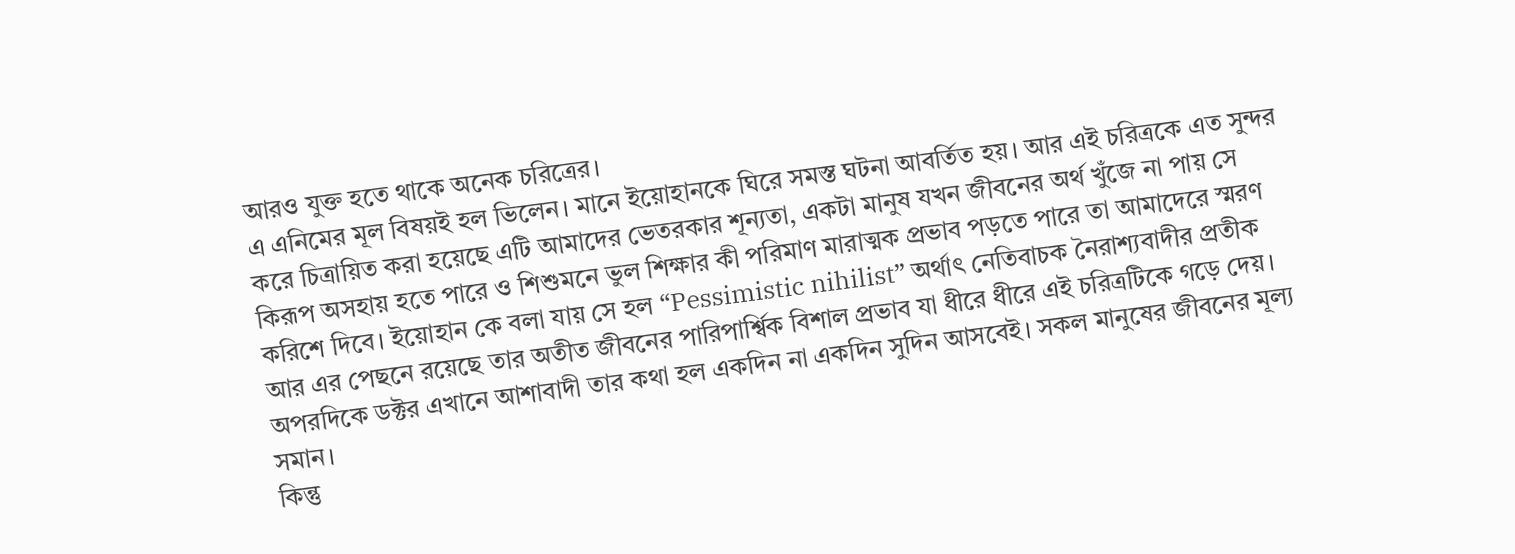আরও যুক্ত হতে থাকে অনেক চরিত্রের।
এ এনিমের মূল বিষয়ই হল ভিলেন। মানে ইয়োহানকে ঘিরে সমস্ত ঘটনা আবর্তিত হয়। আর এই চরিত্রকে এত সুন্দর করে চিত্রায়িত করা হয়েছে এটি আমাদের ভেতরকার শূন্যতা, একটা মানুষ যখন জীবনের অর্থ খুঁজে না পায় সে কিরূপ অসহায় হতে পারে ও শিশুমনে ভুল শিক্ষার কী পরিমাণ মারাত্মক প্রভাব পড়তে পারে তা আমাদেরে স্মরণ করিশে দিবে। ইয়োহান কে বলা যায় সে হল “Pessimistic nihilist” অর্থাৎ নেতিবাচক নৈরাশ্যবাদীর প্রতীক আর এর পেছনে রয়েছে তার অতীত জীবনের পারিপার্শ্বিক বিশাল প্রভাব যা ধীরে ধীরে এই চরিত্রটিকে গড়ে দেয়।
অপরদিকে ডক্টর এখানে আশাবাদী তার কথা হল একদিন না একদিন সুদিন আসবেই। সকল মানুষের জীবনের মূল্য সমান।
কিন্তু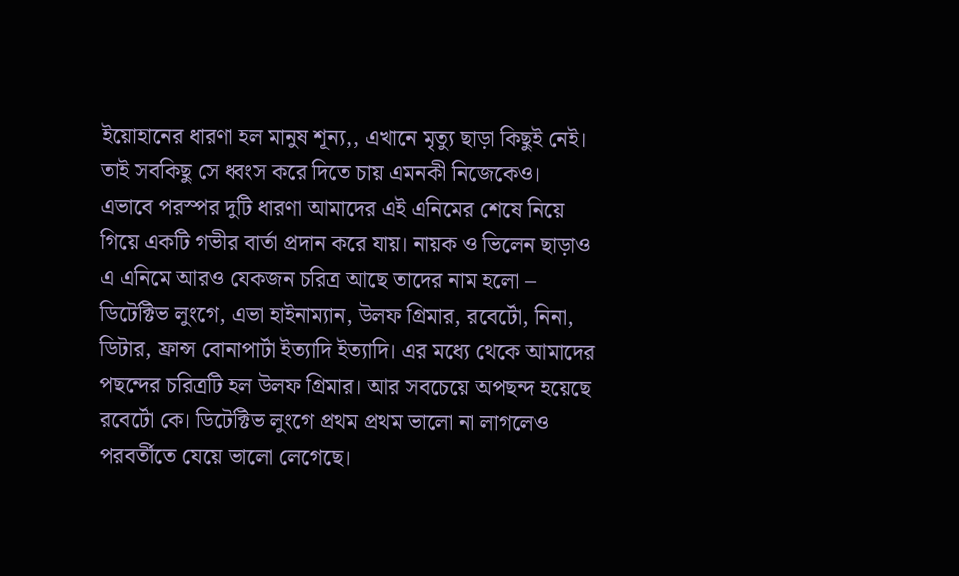ইয়োহানের ধারণা হল মানুষ শূন্য,, এখানে মৃত্যু ছাড়া কিছুই নেই। তাই সবকিছু সে ধ্বংস করে দিতে চায় এমনকী নিজেকেও।
এভাবে পরস্পর দুটি ধারণা আমাদের এই এনিমের শেষে নিয়ে গিয়ে একটি গভীর বার্তা প্রদান করে যায়। নায়ক ও ভিলেন ছাড়াও এ এনিমে আরও যেকজন চরিত্র আছে তাদের নাম হলো – ডিটেক্টিভ লুংগে, এভা হাইনাম্যান, উলফ গ্রিমার, রবের্টো, নিনা, ডিটার, ফ্রান্স বোনাপার্টা ইত্যাদি ইত্যাদি। এর মধ্যে থেকে আমাদের পছন্দের চরিত্রটি হল উলফ গ্রিমার। আর সবচেয়ে অপছন্দ হয়েছে রবের্টো কে। ডিটেক্টিভ লুংগে প্রথম প্রথম ভালো না লাগলেও পরবর্তীতে যেয়ে ভালো লেগেছে।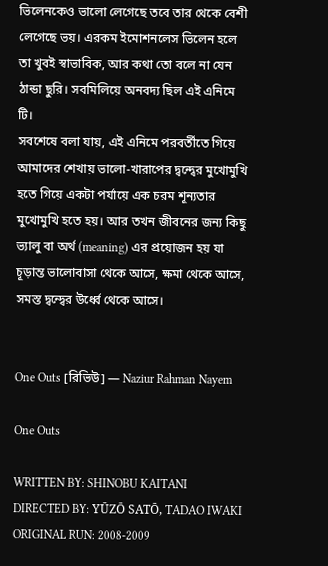ভিলেনকেও ভালো লেগেছে তবে তার থেকে বেশী লেগেছে ভয়। এরকম ইমোশনলেস ভিলেন হলে তা খুবই স্বাভাবিক, আর কথা তো বলে না যেন ঠান্ডা ছুরি। সবমিলিয়ে অনবদ্য ছিল এই এনিমে টি।
সবশেষে বলা যায়, এই এনিমে পরবর্তীতে গিয়ে আমাদের শেখায় ভালো-খারাপের দ্বন্দ্বের মুখোমুখি হতে গিয়ে একটা পর্যায়ে এক চরম শূন্যতার মুখোমুখি হতে হয়। আর তখন জীবনের জন্য কিছু ভ্যালু বা অর্থ (meaning) এর প্রয়োজন হয় যা চূড়ান্ত ভালোবাসা থেকে আসে, ক্ষমা থেকে আসে, সমস্ত দ্বন্দ্বের উর্ধ্বে থেকে আসে।


One Outs [রিভিউ] — Naziur Rahman Nayem

One Outs

WRITTEN BY: SHINOBU KAITANI
DIRECTED BY: YŪZŌ SATŌ, TADAO IWAKI
ORIGINAL RUN: 2008-2009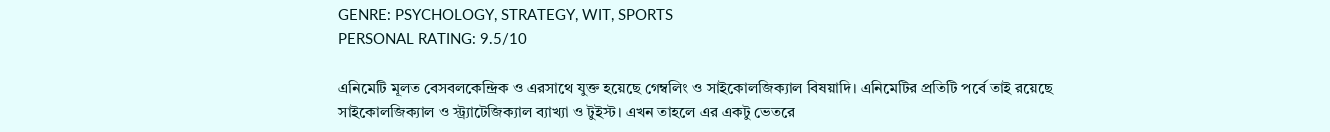GENRE: PSYCHOLOGY, STRATEGY, WIT, SPORTS
PERSONAL RATING: 9.5/10

এনিমেটি মূলত বেসবলকেন্দ্রিক ও এরসাথে যুক্ত হয়েছে গেম্বলিং ও সাইকোলজিক্যাল বিষয়াদি। এনিমেটির প্রতিটি পর্বে তাই রয়েছে সাইকোলজিক্যাল ও স্ট্র্যাটেজিক্যাল ব্যাখ্যা ও টুইস্ট। এখন তাহলে এর একটু ভেতরে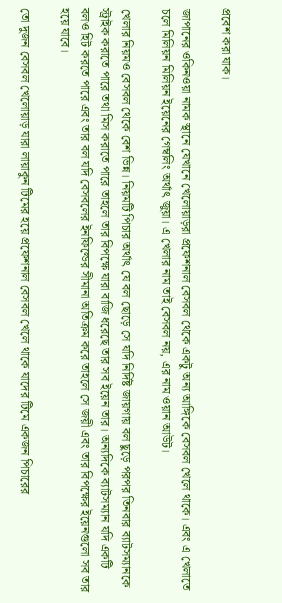প্রবেশ করা যাক।

জাপানের ওকিনওয়া নামক স্থানে যেখানে খেলোয়াড়রা প্রফেশনাল বেসবল থেকে একটু অন্য আঙ্গিকে বেসবল খেলে থাকে। এবং এ খেলাতে চলে মিলিয়ন মিলিয়ন ইয়েনের গেম্বলিং অর্থাৎ জুয়া। এ খেলার নাম তাই বেসবল নয়, এর নাম ওয়ান আউট।

খেলার নিয়মও বেসবল থেকে বেশ ভিন্ন। নিয়মটি পিচার অর্থাৎ যে বল ছোড়ে সে যদি নির্দিষ্ট জায়গায় বল ছুড়ে পরপর তিনবার ব্যাটসম্যানকে স্ট্রাইক করাতে পারে তথা মিস করাতে পারে তাহলে তার বিপক্ষে যারা বাজি ধরেছে তার সব ইয়েন তার। অন্যদিকে ব্যাটসম্যান যদি একটি বলও হিট করতে পারে এবং তার বল যদি বেসবলের ইনফিল্ডের সীমানা অতিক্রম করে তাহলে সে জয়ী এবং তার বিপক্ষের ইয়েনগুলো সব তার হয়ে যাবে।

তো দুজন বেসবল খেলোয়াড় যারা লায়াকুন টিমের হয়ে প্রফেশনাল বেসবল খেলে থাকে যাদের টিমে একজন পিচারের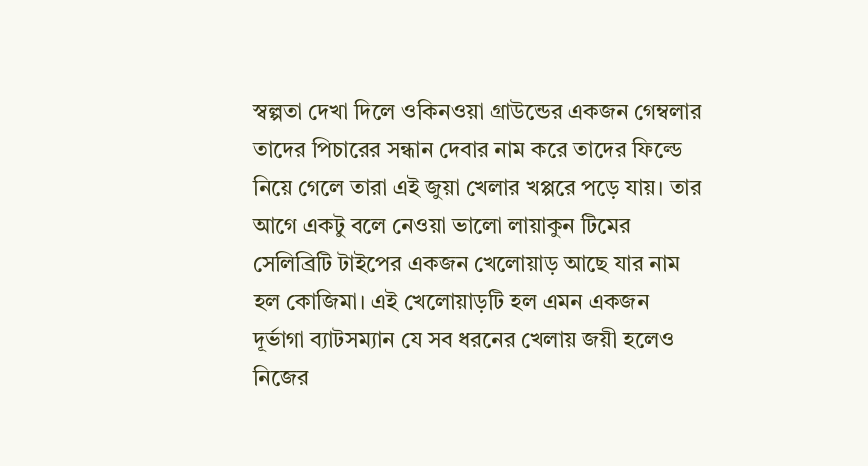স্বল্পতা দেখা দিলে ওকিনওয়া গ্রাউন্ডের একজন গেম্বলার তাদের পিচারের সন্ধান দেবার নাম করে তাদের ফিল্ডে নিয়ে গেলে তারা এই জুয়া খেলার খপ্পরে পড়ে যায়। তার আগে একটু বলে নেওয়া ভালো লায়াকুন টিমের সেলিব্রিটি টাইপের একজন খেলোয়াড় আছে যার নাম হল কোজিমা। এই খেলোয়াড়টি হল এমন একজন দূর্ভাগা ব্যাটসম্যান যে সব ধরনের খেলায় জয়ী হলেও নিজের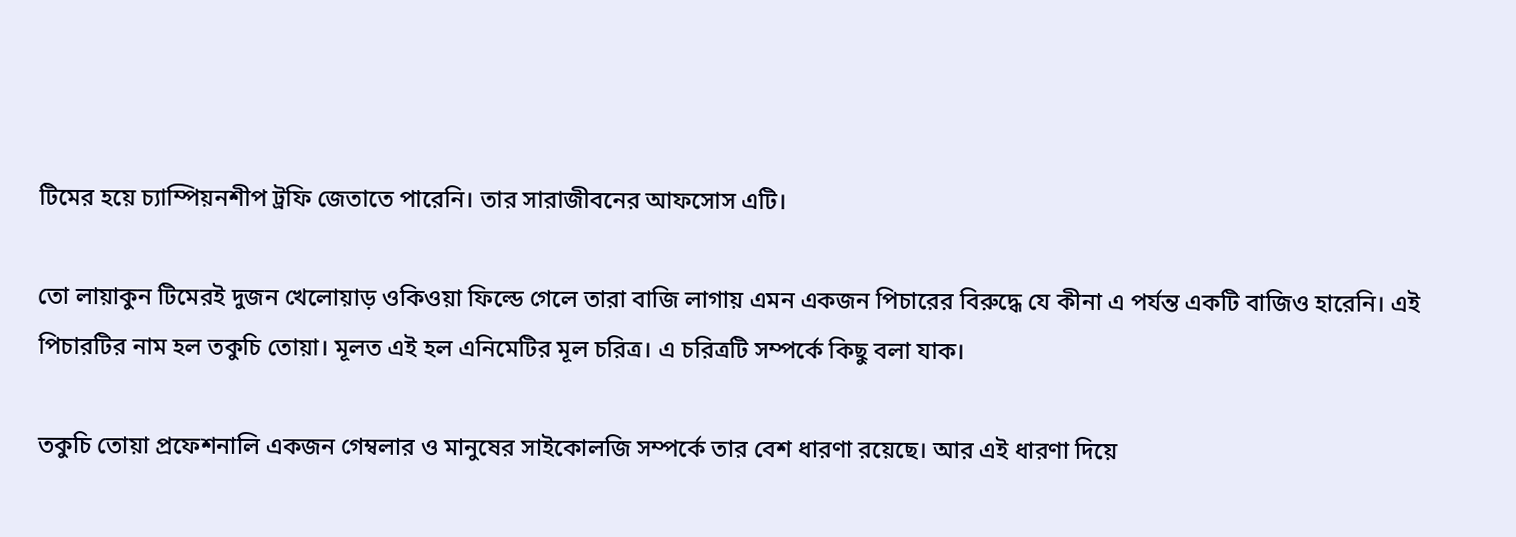টিমের হয়ে চ্যাম্পিয়নশীপ ট্রফি জেতাতে পারেনি। তার সারাজীবনের আফসোস এটি।

তো লায়াকুন টিমেরই দুজন খেলোয়াড় ওকিওয়া ফিল্ডে গেলে তারা বাজি লাগায় এমন একজন পিচারের বিরুদ্ধে যে কীনা এ পর্যন্ত একটি বাজিও হারেনি। এই পিচারটির নাম হল তকুচি তোয়া। মূলত এই হল এনিমেটির মূল চরিত্র। এ চরিত্রটি সম্পর্কে কিছু বলা যাক।

তকুচি তোয়া প্রফেশনালি একজন গেম্বলার ও মানুষের সাইকোলজি সম্পর্কে তার বেশ ধারণা রয়েছে। আর এই ধারণা দিয়ে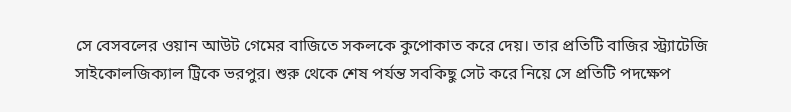সে বেসবলের ওয়ান আউট গেমের বাজিতে সকলকে কুপোকাত করে দেয়। তার প্রতিটি বাজির স্ট্র্যাটেজি সাইকোলজিক্যাল ট্রিকে ভরপুর। শুরু থেকে শেষ পর্যন্ত সবকিছু সেট করে নিয়ে সে প্রতিটি পদক্ষেপ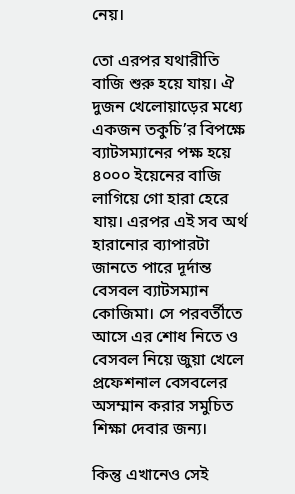নেয়।

তো এরপর যথারীতি বাজি শুরু হয়ে যায়। ঐ দুজন খেলোয়াড়ের মধ্যে একজন তকুচি’র বিপক্ষে ব্যাটসম্যানের পক্ষ হয়ে ৪০০০ ইয়েনের বাজি লাগিয়ে গো হারা হেরে যায়। এরপর এই সব অর্থ হারানোর ব্যাপারটা জানতে পারে দূর্দান্ত বেসবল ব্যাটসম্যান কোজিমা। সে পরবর্তীতে আসে এর শোধ নিতে ও বেসবল নিয়ে জুয়া খেলে প্রফেশনাল বেসবলের অসম্মান করার সমুচিত শিক্ষা দেবার জন্য।

কিন্তু এখানেও সেই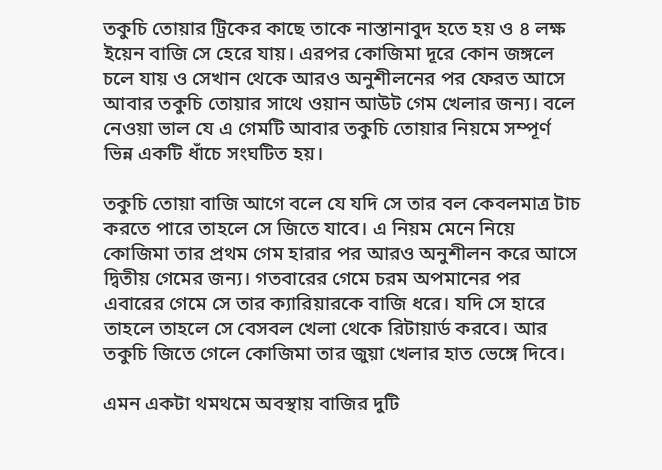তকুচি তোয়ার ট্রিকের কাছে তাকে নাস্তানাবুদ হতে হয় ও ৪ লক্ষ ইয়েন বাজি সে হেরে যায়। এরপর কোজিমা দূরে কোন জঙ্গলে চলে যায় ও সেখান থেকে আরও অনুশীলনের পর ফেরত আসে আবার তকুচি তোয়ার সাথে ওয়ান আউট গেম খেলার জন্য। বলে নেওয়া ভাল যে এ গেমটি আবার তকুচি তোয়ার নিয়মে সম্পূর্ণ ভিন্ন একটি ধাঁচে সংঘটিত হয়।

তকুচি তোয়া বাজি আগে বলে যে যদি সে তার বল কেবলমাত্র টাচ করতে পারে তাহলে সে জিতে যাবে। এ নিয়ম মেনে নিয়ে কোজিমা তার প্রথম গেম হারার পর আরও অনুশীলন করে আসে দ্বিতীয় গেমের জন্য। গতবারের গেমে চরম অপমানের পর এবারের গেমে সে তার ক্যারিয়ারকে বাজি ধরে। যদি সে হারে তাহলে তাহলে সে বেসবল খেলা থেকে রিটায়ার্ড করবে। আর তকুচি জিতে গেলে কোজিমা তার জুয়া খেলার হাত ভেঙ্গে দিবে।

এমন একটা থমথমে অবস্থায় বাজির দুটি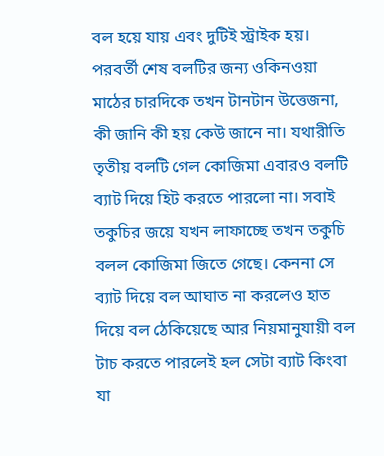বল হয়ে যায় এবং দুটিই স্ট্রাইক হয়। পরবর্তী শেষ বলটির জন্য ওকিনওয়া মাঠের চারদিকে তখন টানটান উত্তেজনা, কী জানি কী হয় কেউ জানে না। যথারীতি তৃতীয় বলটি গেল কোজিমা এবারও বলটি ব্যাট দিয়ে হিট করতে পারলো না। সবাই তকুচির জয়ে যখন লাফাচ্ছে তখন তকুচি বলল কোজিমা জিতে গেছে। কেননা সে ব্যাট দিয়ে বল আঘাত না করলেও হাত দিয়ে বল ঠেকিয়েছে আর নিয়মানুযায়ী বল টাচ করতে পারলেই হল সেটা ব্যাট কিংবা যা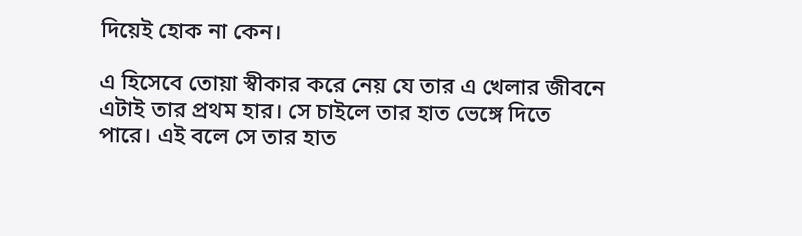দিয়েই হোক না কেন।

এ হিসেবে তোয়া স্বীকার করে নেয় যে তার এ খেলার জীবনে এটাই তার প্রথম হার। সে চাইলে তার হাত ভেঙ্গে দিতে পারে। এই বলে সে তার হাত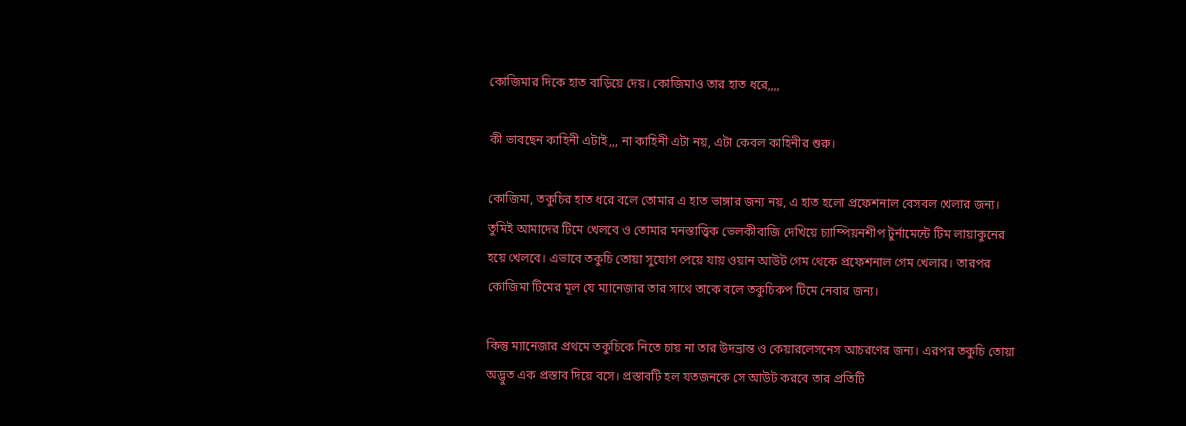কোজিমার দিকে হাত বাড়িয়ে দেয়। কোজিমাও তার হাত ধরে,,,,

কী ভাবছেন কাহিনী এটাই,,, না কাহিনী এটা নয়, এটা কেবল কাহিনীর শুরু।

কোজিমা, তকুচির হাত ধরে বলে তোমার এ হাত ভাঙ্গার জন্য নয়, এ হাত হলো প্রফেশনাল বেসবল খেলার জন্য। তুমিই আমাদের টিমে খেলবে ও তোমার মনস্তাত্ত্বিক ভেলকীবাজি দেখিয়ে চ্যাম্পিয়নশীপ টুর্নামেন্টে টিম লায়াকুনের হয়ে খেলবে। এভাবে তকুচি তোয়া সুযোগ পেয়ে যায় ওয়ান আউট গেম থেকে প্রফেশনাল গেম খেলার। তারপর কোজিমা টিমের মূল যে ম্যানেজার তার সাথে তাকে বলে তকুচিকপ টিমে নেবার জন্য।

কিন্তু ম্যানেজার প্রথমে তকুচিকে নিতে চায় না তার উদভ্রান্ত ও কেয়ারলেসনেস আচরণের জন্য। এরপর তকুচি তোয়া অদ্ভুত এক প্রস্তাব দিয়ে বসে। প্রস্তাবটি হল যতজনকে সে আউট করবে তার প্রতিটি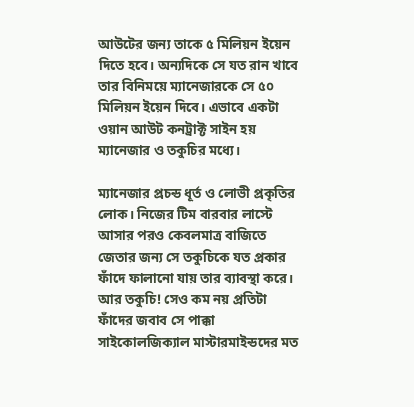আউটের জন্য তাকে ৫ মিলিয়ন ইয়েন দিতে হবে। অন্যদিকে সে যত রান খাবে তার বিনিময়ে ম্যানেজারকে সে ৫০ মিলিয়ন ইয়েন দিবে। এভাবে একটা ওয়ান আউট কনট্রাক্ট সাইন হয় ম্যানেজার ও তকুচির মধ্যে।

ম্যানেজার প্রচন্ড ধূর্ত ও লোভী প্রকৃতির লোক। নিজের টিম বারবার লাস্টে আসার পরও কেবলমাত্র বাজিতে জেতার জন্য সে তকুচিকে যত প্রকার ফাঁদে ফালানো যায় তার ব্যাবস্থা করে। আর তকুচি! সেও কম নয় প্রতিটা ফাঁদের জবাব সে পাক্কা সাইকোলজিক্যাল মাস্টারমাইন্ডদের মত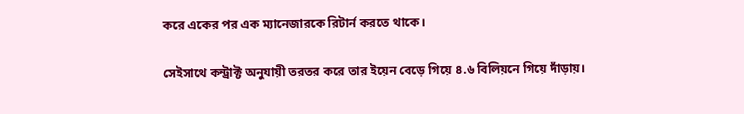করে একের পর এক ম্যানেজারকে রিটার্ন করতে থাকে।

সেইসাথে কন্ট্রাক্ট অনুযায়ী তরতর করে তার ইয়েন বেড়ে গিয়ে ৪.৬ বিলিয়নে গিয়ে দাঁড়ায়।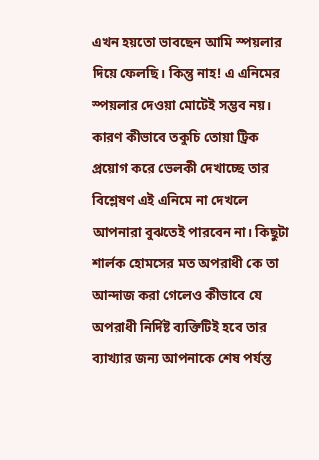এখন হয়তো ভাবছেন আমি স্পয়লার দিয়ে ফেলছি। কিন্তু নাহ! এ এনিমের স্পয়লার দেওয়া মোটেই সম্ভব নয়। কারণ কীভাবে তকুচি তোয়া ট্রিক প্রয়োগ করে ভেলকী দেখাচ্ছে তার বিশ্লেষণ এই এনিমে না দেখলে আপনারা বুঝতেই পারবেন না। কিছুটা শার্লক হোমসের মত অপরাধী কে তা আন্দাজ করা গেলেও কীভাবে যে অপরাধী নির্দিষ্ট ব্যক্তিটিই হবে তার ব্যাখ্যার জন্য আপনাকে শেষ পর্যন্ত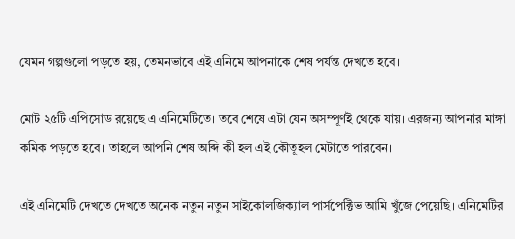যেমন গল্পগুলো পড়তে হয়, তেমনভাবে এই এনিমে আপনাকে শেষ পর্যন্ত দেখতে হবে।

মোট ২৫টি এপিসোড রয়েছে এ এনিমেটিতে। তবে শেষে এটা যেন অসম্পূর্ণই থেকে যায়। এরজন্য আপনার মাঙ্গা কমিক পড়তে হবে। তাহলে আপনি শেষ অব্দি কী হল এই কৌতূহল মেটাতে পারবেন।

এই এনিমেটি দেখতে দেখতে অনেক নতুন নতুন সাইকোলজিক্যাল পার্সপেক্টিভ আমি খুঁজে পেয়েছি। এনিমেটির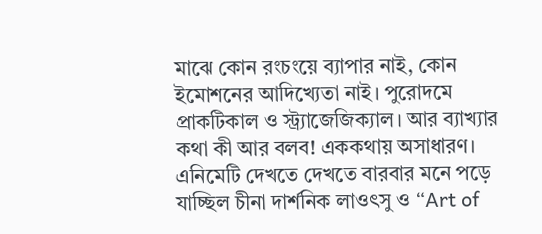মাঝে কোন রংচংয়ে ব্যাপার নাই, কোন ইমোশনের আদিখ্যেতা নাই। পুরোদমে প্রাকটিকাল ও স্ট্র্যাজেজিক্যাল। আর ব্যাখ্যার কথা কী আর বলব! এককথায় অসাধারণ। এনিমেটি দেখতে দেখতে বারবার মনে পড়ে যাচ্ছিল চীনা দার্শনিক লাওৎসু ও “Art of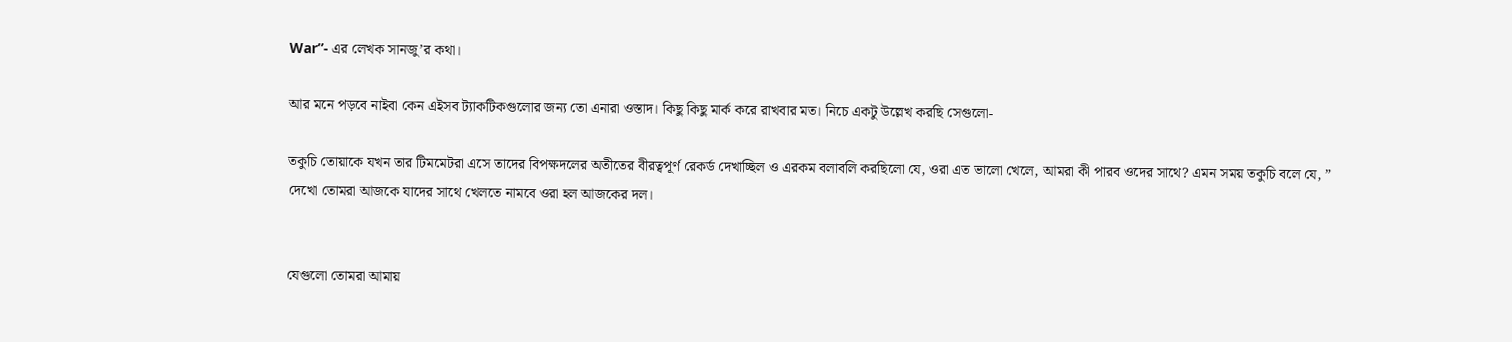War”- এর লেখক সানজু’র কথা।

আর মনে পড়বে নাইবা কেন এইসব ট্যাকটিকগুলোর জন্য তো এনারা ওস্তাদ। কিছু কিছু মার্ক করে রাখবার মত। নিচে একটু উল্লেখ করছি সেগুলো-

তকুচি তোয়াকে যখন তার টিমমেটরা এসে তাদের বিপক্ষদলের অতীতের বীরত্বপূর্ণ রেকর্ড দেখাচ্ছিল ও এরকম বলাবলি করছিলো যে, ওরা এত ভালো খেলে, আমরা কী পারব ওদের সাথে? এমন সময় তকুচি বলে যে, ” দেখো তোমরা আজকে যাদের সাথে খেলতে নামবে ওরা হল আজকের দল।


যেগুলো তোমরা আমায়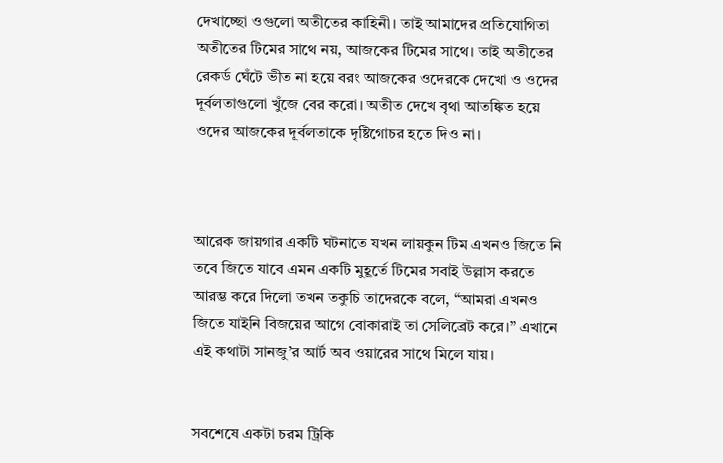দেখাচ্ছো ওগুলো অতীতের কাহিনী। তাই আমাদের প্রতিযোগিতা অতীতের টিমের সাথে নয়, আজকের টিমের সাথে। তাই অতীতের রেকর্ড ঘেঁটে ভীত না হয়ে বরং আজকের ওদেরকে দেখো ও ওদের দূর্বলতাগুলো খুঁজে বের করো। অতীত দেখে বৃথা আতঙ্কিত হয়ে ওদের আজকের দূর্বলতাকে দৃষ্টিগোচর হতে দিও না।



আরেক জায়গার একটি ঘটনাতে যখন লায়কুন টিম এখনও জিতে নি তবে জিতে যাবে এমন একটি মুহূর্তে টিমের সবাই উল্লাস করতে আরম্ভ করে দিলো তখন তকুচি তাদেরকে বলে, “আমরা এখনও জিতে যাইনি বিজয়ের আগে বোকারাই তা সেলিব্রেট করে।” এখানে এই কথাটা সানজু’র আর্ট অব ওয়ারের সাথে মিলে যায়।


সবশেষে একটা চরম ট্রিকি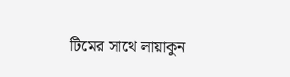টিমের সাথে লায়াকুন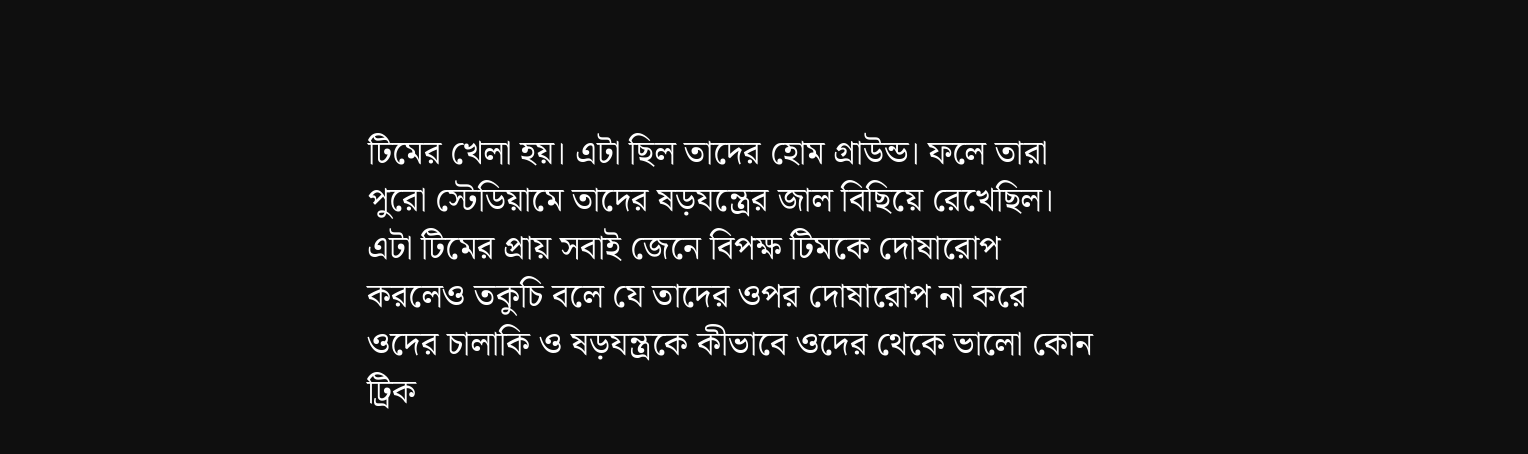টিমের খেলা হয়। এটা ছিল তাদের হোম গ্রাউন্ড। ফলে তারা পুরো স্টেডিয়ামে তাদের ষড়যন্ত্রের জাল বিছিয়ে রেখেছিল। এটা টিমের প্রায় সবাই জেনে বিপক্ষ টিমকে দোষারোপ করলেও তকুচি বলে যে তাদের ওপর দোষারোপ না করে ওদের চালাকি ও ষড়যন্ত্রকে কীভাবে ওদের থেকে ভালো কোন ট্রিক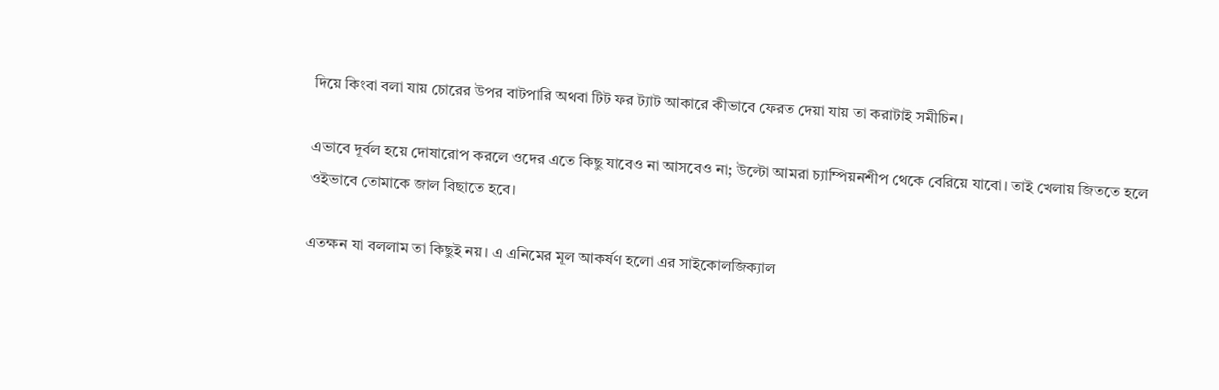দিয়ে কিংবা বলা যায় চোরের উপর বাটপারি অথবা টিট ফর ট্যাট আকারে কীভাবে ফেরত দেয়া যায় তা করাটাই সমীচিন।

এভাবে দূর্বল হয়ে দোষারোপ করলে ওদের এতে কিছু যাবেও না আসবেও না; উল্টো আমরা চ্যাম্পিয়নশীপ থেকে বেরিয়ে যাবো। তাই খেলায় জিততে হলে ওইভাবে তোমাকে জাল বিছাতে হবে।

এতক্ষন যা বললাম তা কিছুই নয়। এ এনিমের মূল আকর্ষণ হলো এর সাইকোলজিক্যাল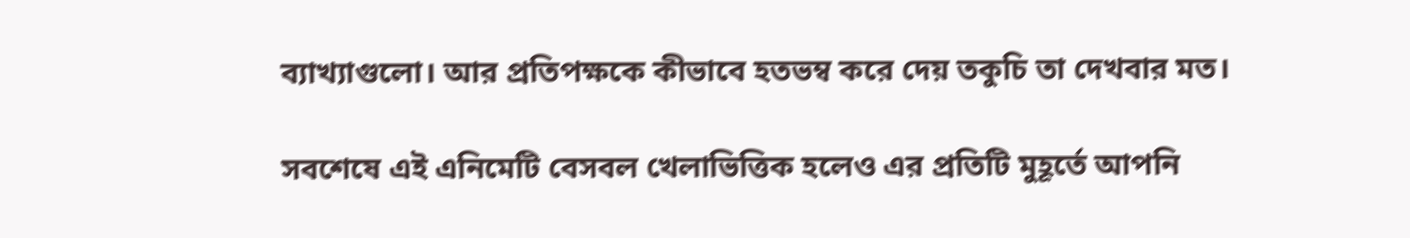ব্যাখ্যাগুলো। আর প্রতিপক্ষকে কীভাবে হতভম্ব করে দেয় তকুচি তা দেখবার মত।

সবশেষে এই এনিমেটি বেসবল খেলাভিত্তিক হলেও এর প্রতিটি মুহূর্তে আপনি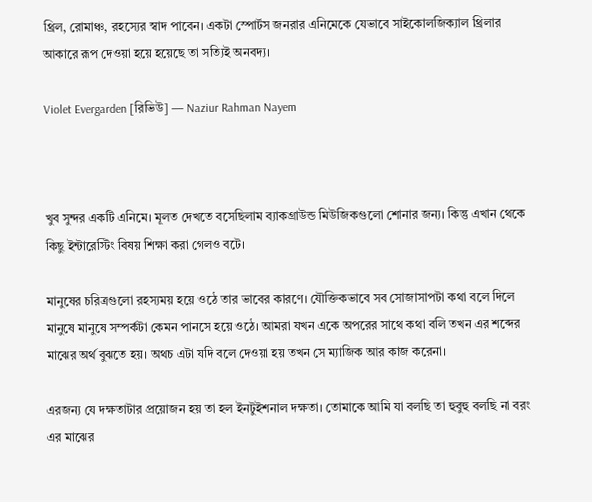থ্রিল, রোমাঞ্চ, রহস্যের স্বাদ পাবেন। একটা স্পোর্টস জনরার এনিমেকে যেভাবে সাইকোলজিক্যাল থ্রিলার আকারে রূপ দেওয়া হয়ে হয়েছে তা সত্যিই অনবদ্য।

Violet Evergarden [রিভিউ] — Naziur Rahman Nayem



খুব সুন্দর একটি এনিমে। মূলত দেখতে বসেছিলাম ব্যাকগ্রাউন্ড মিউজিকগুলো শোনার জন্য। কিন্তু এখান থেকে কিছু ইন্টারেস্টিং বিষয় শিক্ষা করা গেলও বটে।

মানুষের চরিত্রগুলো রহস্যময় হয়ে ওঠে তার ভাবের কারণে। যৌক্তিকভাবে সব সোজাসাপটা কথা বলে দিলে মানুষে মানুষে সম্পর্কটা কেমন পানসে হয়ে ওঠে। আমরা যখন একে অপরের সাথে কথা বলি তখন এর শব্দের মাঝের অর্থ বুঝতে হয়। অথচ এটা যদি বলে দেওয়া হয় তখন সে ম্যাজিক আর কাজ করেনা।

এরজন্য যে দক্ষতাটার প্রয়োজন হয় তা হল ইনটুইশনাল দক্ষতা। তোমাকে আমি যা বলছি তা হুবুহু বলছি না বরং এর মাঝের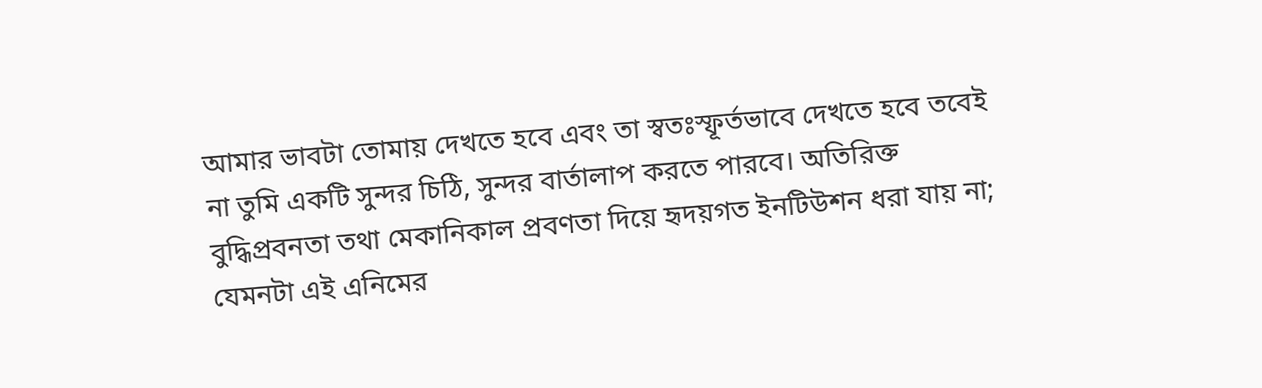আমার ভাবটা তোমায় দেখতে হবে এবং তা স্বতঃস্ফূর্তভাবে দেখতে হবে তবেই না তুমি একটি সুন্দর চিঠি, সুন্দর বার্তালাপ করতে পারবে। অতিরিক্ত বুদ্ধিপ্রবনতা তথা মেকানিকাল প্রবণতা দিয়ে হৃদয়গত ইনটিউশন ধরা যায় না; যেমনটা এই এনিমের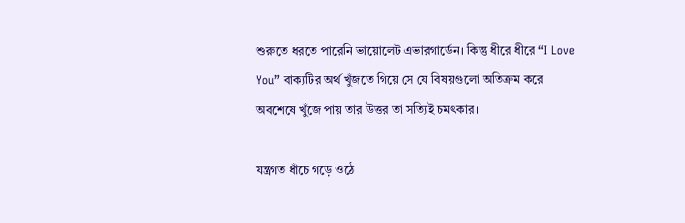শুরুতে ধরতে পারেনি ভায়োলেট এভারগার্ডেন। কিন্তু ধীরে ধীরে “I Love You” বাক্যটির অর্থ খুঁজতে গিয়ে সে যে বিষয়গুলো অতিক্রম করে অবশেষে খুঁজে পায় তার উত্তর তা সত্যিই চমৎকার।

যন্ত্রগত ধাঁচে গড়ে ওঠে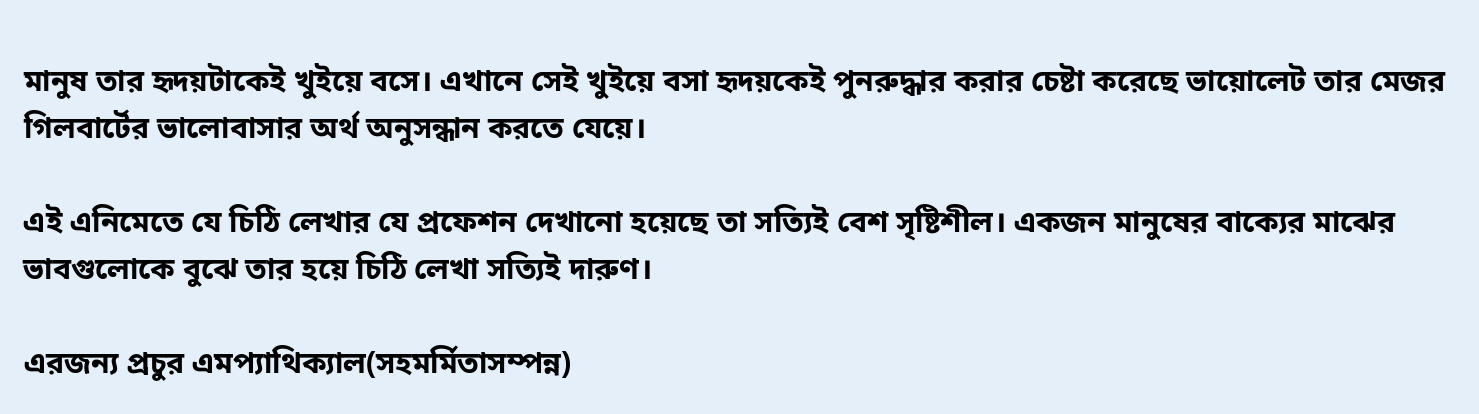মানুষ তার হৃদয়টাকেই খুইয়ে বসে। এখানে সেই খুইয়ে বসা হৃদয়কেই পুনরুদ্ধার করার চেষ্টা করেছে ভায়োলেট তার মেজর গিলবার্টের ভালোবাসার অর্থ অনুসন্ধান করতে যেয়ে।

এই এনিমেতে যে চিঠি লেখার যে প্রফেশন দেখানো হয়েছে তা সত্যিই বেশ সৃষ্টিশীল। একজন মানুষের বাক্যের মাঝের ভাবগুলোকে বুঝে তার হয়ে চিঠি লেখা সত্যিই দারুণ।

এরজন্য প্রচুর এমপ্যাথিক্যাল(সহমর্মিতাসম্পন্ন)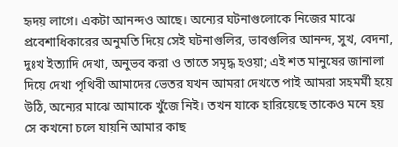হৃদয় লাগে। একটা আনন্দও আছে। অন্যের ঘটনাগুলোকে নিজের মাঝে প্রবেশাধিকারের অনুমতি দিয়ে সেই ঘটনাগুলির, ভাবগুলির আনন্দ, সুখ, বেদনা, দুঃখ ইত্যাদি দেখা, অনুভব করা ও তাতে সমৃদ্ধ হওয়া; এই শত মানুষের জানালা দিয়ে দেখা পৃথিবী আমাদের ভেতর যখন আমরা দেখতে পাই আমরা সহমর্মী হয়ে উঠি, অন্যের মাঝে আমাকে খুঁজে নিই। তখন যাকে হারিয়েছে তাকেও মনে হয় সে কখনো চলে যায়নি আমার কাছ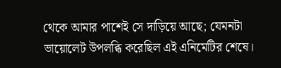থেকে আমার পাশেই সে দাড়িয়ে আছে; যেমনটা ভায়োলেট উপলব্ধি করেছিল এই এনিমেটির শেষে।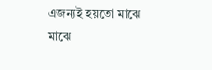এজন্যই হয়তো মাঝে মাঝে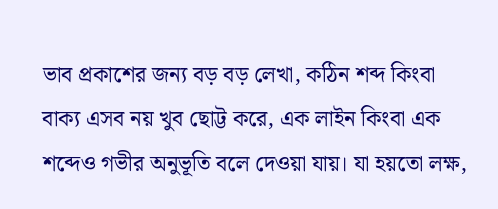ভাব প্রকাশের জন্য বড় বড় লেখা, কঠিন শব্দ কিংবা বাক্য এসব নয় খুব ছোট্ট করে, এক লাইন কিংবা এক শব্দেও গভীর অনুভূতি বলে দেওয়া যায়। যা হয়তো লক্ষ,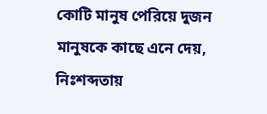কোটি মানুষ পেরিয়ে দুজন মানুষকে কাছে এনে দেয়, নিঃশব্দতায়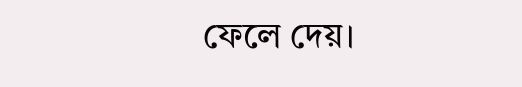ফেলে দেয়।